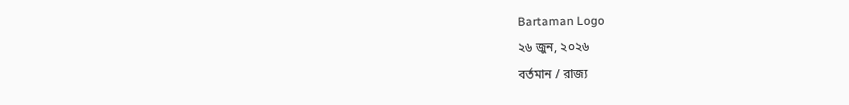Bartaman Logo
২৬ জুন, ২০২৬
বর্তমান / রাজ্য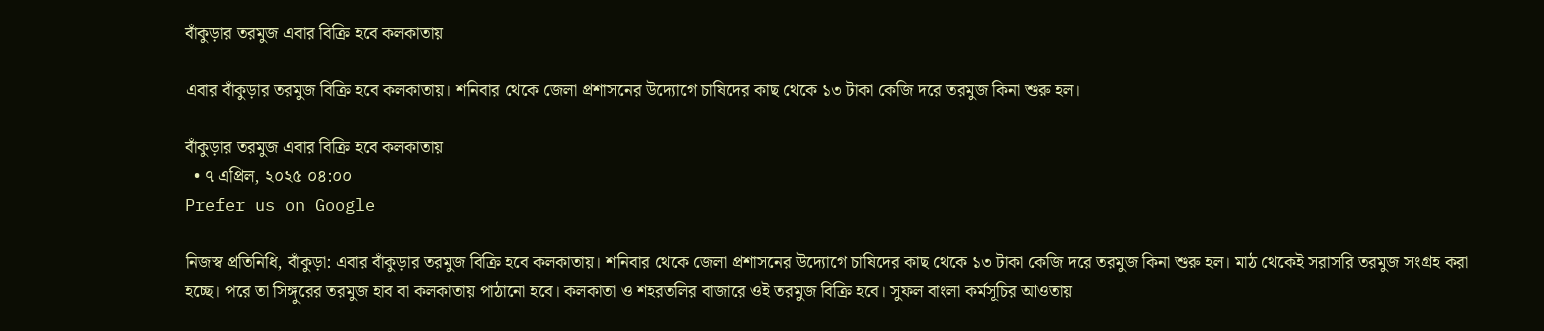বাঁকুড়ার তরমুজ এবার বিক্রি হবে কলকাতায়

এবার বাঁকুড়ার তরমুজ বিক্রি হবে কলকাতায়। শনিবার থেকে জেলা প্রশাসনের উদ্যোগে চাষিদের কাছ থেকে ১৩ টাকা কেজি দরে তরমুজ কিনা শুরু হল।

বাঁকুড়ার তরমুজ এবার বিক্রি হবে কলকাতায়
  • ৭ এপ্রিল, ২০২৫ ০৪:০০
Prefer us on Google

নিজস্ব প্রতিনিধি, বাঁকুড়া: এবার বাঁকুড়ার তরমুজ বিক্রি হবে কলকাতায়। শনিবার থেকে জেলা প্রশাসনের উদ্যোগে চাষিদের কাছ থেকে ১৩ টাকা কেজি দরে তরমুজ কিনা শুরু হল। মাঠ থেকেই সরাসরি তরমুজ সংগ্রহ করা হচ্ছে। পরে তা সিঙ্গুরের তরমুজ হাব বা কলকাতায় পাঠানো হবে। কলকাতা ও শহরতলির বাজারে ওই তরমুজ বিক্রি হবে। সুফল বাংলা কর্মসূচির আওতায়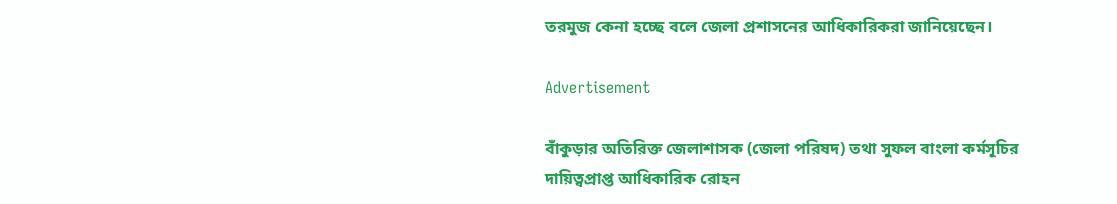তরমুজ কেনা হচ্ছে বলে জেলা প্রশাসনের আধিকারিকরা জানিয়েছেন।

Advertisement

বাঁকুড়ার অতিরিক্ত জেলাশাসক (জেলা পরিষদ) তথা সুফল বাংলা কর্মসূচির দায়িত্বপ্রাপ্ত আধিকারিক রোহন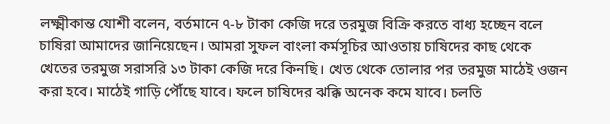লক্ষ্মীকান্ত যোশী বলেন, বর্তমানে ৭-৮ টাকা কেজি দরে তরমুজ বিক্রি করতে বাধ্য হচ্ছেন বলে চাষিরা আমাদের জানিয়েছেন। আমরা সুফল বাংলা কর্মসূচির আওতায় চাষিদের কাছ থেকে খেতের তরমুজ সরাসরি ১৩ টাকা কেজি দরে কিনছি। খেত থেকে তোলার পর তরমুজ মাঠেই ওজন করা হবে। মাঠেই গাড়ি পৌঁছে যাবে। ফলে চাষিদের ঝক্কি অনেক কমে যাবে। চলতি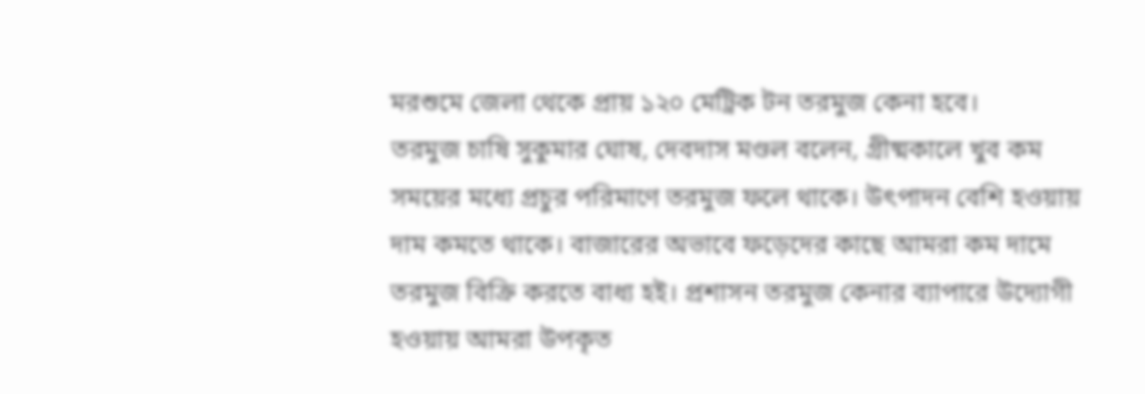মরশুমে জেলা থেকে প্রায় ১২০ মেট্রিক টন তরমুজ কেনা হবে।
তরমুজ চাষি সুকুমার ঘোষ, দেবদাস মণ্ডল বলেন, গ্রীষ্মকালে খুব কম সময়ের মধ্যে প্রচুর পরিমাণে তরমুজ ফলে থাকে। উৎপাদন বেশি হওয়ায় দাম কমতে থাকে। বাজারের অভাবে ফড়েদের কাছে আমরা কম দামে তরমুজ বিক্রি করতে বাধ্য হই। প্রশাসন তরমুজ কেনার ব্যাপারে উদ্যোগী হওয়ায় আমরা উপকৃত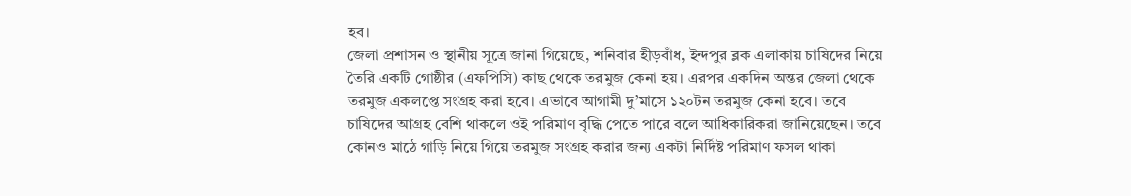হব।
জেলা প্রশাসন ও স্থানীয় সূত্রে জানা গিয়েছে, শনিবার হীড়বাঁধ, ইন্দপুর ব্লক এলাকায় চাষিদের নিয়ে তৈরি একটি গোষ্ঠীর (এফপিসি) কাছ থেকে তরমুজ কেনা হয়। এরপর একদিন অন্তর জেলা থেকে তরমুজ একলপ্তে সংগ্রহ করা হবে। এভাবে আগামী দু’মাসে ১২০টন তরমুজ কেনা হবে। তবে চাষিদের আগ্রহ বেশি থাকলে ওই পরিমাণ বৃদ্ধি পেতে পারে বলে আধিকারিকরা জানিয়েছেন। তবে কোনও মাঠে গাড়ি নিয়ে গিয়ে তরমুজ সংগ্রহ করার জন্য একটা নির্দিষ্ট পরিমাণ ফসল থাকা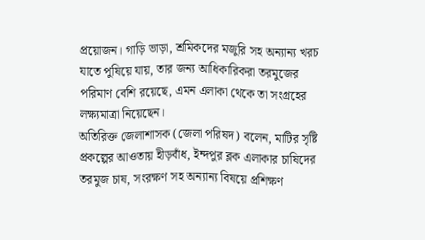প্রয়োজন। গাড়ি ভাড়া, শ্রমিকদের মজুরি সহ অন্যান্য খরচ যাতে পুষিয়ে যায়, তার জন্য আধিকারিকরা তরমুজের পরিমাণ বেশি রয়েছে, এমন এলাকা থেকে তা সংগ্রহের লক্ষ্যমাত্রা নিয়েছেন।
অতিরিক্ত জেলাশাসক (জেলা পরিষদ) বলেন, মাটির সৃষ্টি প্রকল্পের আওতায় হীড়বাঁধ, ইন্দপুর ব্লক এলাকার চাষিদের তরমুজ চাষ, সংরক্ষণ সহ অন্যান্য বিষয়ে প্রশিক্ষণ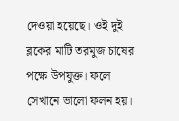দেওয়া হয়েছে। ওই দুই ব্লকের মাটি তরমুজ চাষের পক্ষে উপযুক্ত। ফলে সেখানে ভালো ফলন হয়।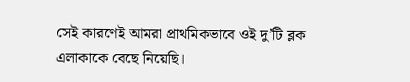সেই কারণেই আমরা প্রাথমিকভাবে ওই দু’টি ব্লক এলাকাকে বেছে নিয়েছি।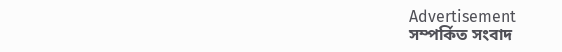Advertisement
সম্পর্কিত সংবাদ